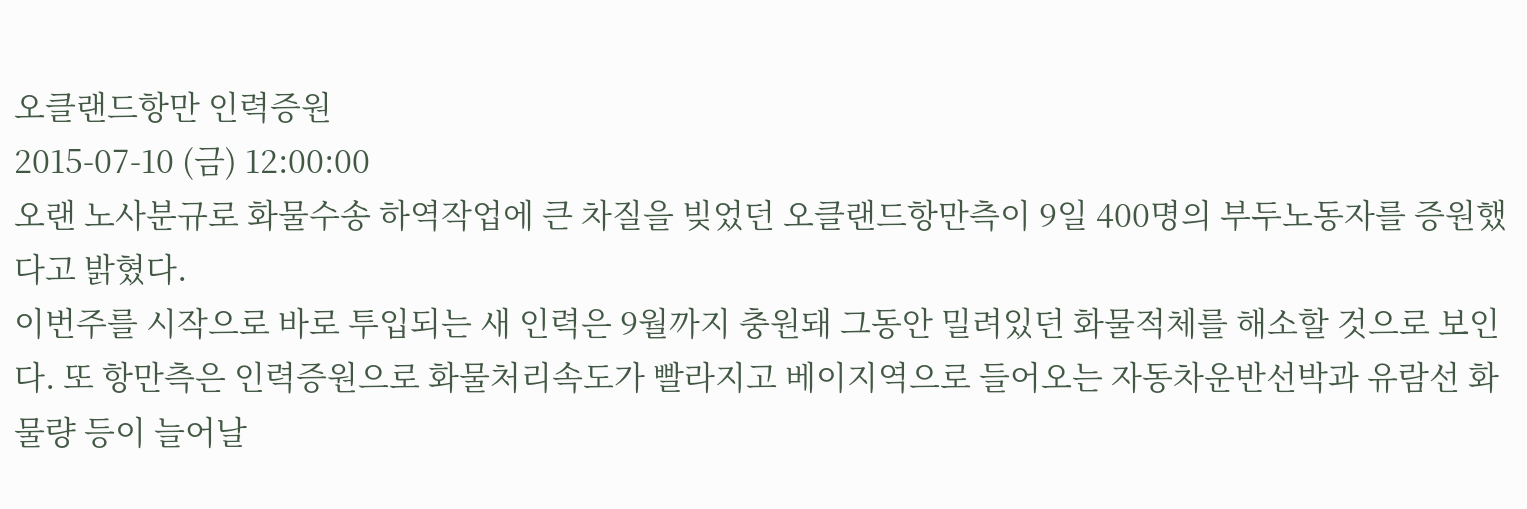오클랜드항만 인력증원
2015-07-10 (금) 12:00:00
오랜 노사분규로 화물수송 하역작업에 큰 차질을 빚었던 오클랜드항만측이 9일 400명의 부두노동자를 증원했다고 밝혔다.
이번주를 시작으로 바로 투입되는 새 인력은 9월까지 충원돼 그동안 밀려있던 화물적체를 해소할 것으로 보인다. 또 항만측은 인력증원으로 화물처리속도가 빨라지고 베이지역으로 들어오는 자동차운반선박과 유람선 화물량 등이 늘어날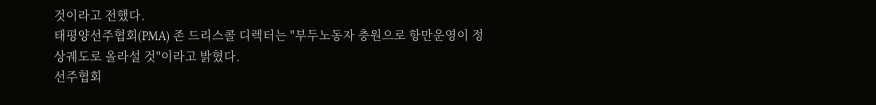것이라고 전했다.
태평양선주협회(PMA) 존 드리스콜 디렉터는 "부두노동자 충원으로 항만운영이 정상궤도로 올라설 것"이라고 밝혔다.
선주협회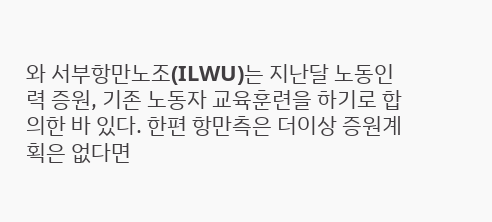와 서부항만노조(ILWU)는 지난달 노동인력 증원, 기존 노동자 교육훈련을 하기로 합의한 바 있다. 한편 항만측은 더이상 증원계획은 없다면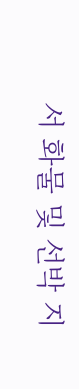서 화물 및 선박 지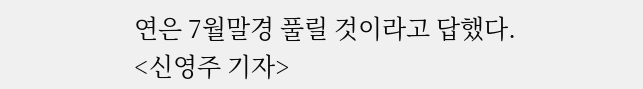연은 7월말경 풀릴 것이라고 답했다.
<신영주 기자>